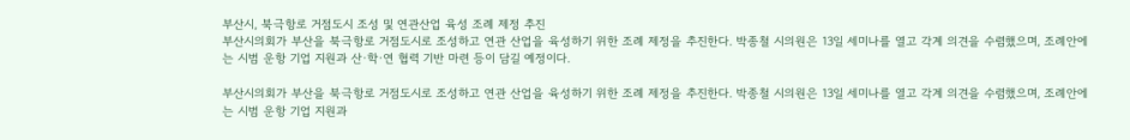부산시, 북극항로 거점도시 조성 및 연관산업 육성 조례 제정 추진
부산시의회가 부산을 북극항로 거점도시로 조성하고 연관 산업을 육성하기 위한 조례 제정을 추진한다. 박종철 시의원은 13일 세미나를 열고 각계 의견을 수렴했으며, 조례안에는 시범 운항 기업 지원과 산·학·연 협력 기반 마련 등이 담길 예정이다.

부산시의회가 부산을 북극항로 거점도시로 조성하고 연관 산업을 육성하기 위한 조례 제정을 추진한다. 박종철 시의원은 13일 세미나를 열고 각계 의견을 수렴했으며, 조례안에는 시범 운항 기업 지원과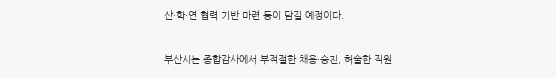산·학·연 협력 기반 마련 등이 담길 예정이다.

부산시는 종합감사에서 부적절한 채용·승진, 허술한 직원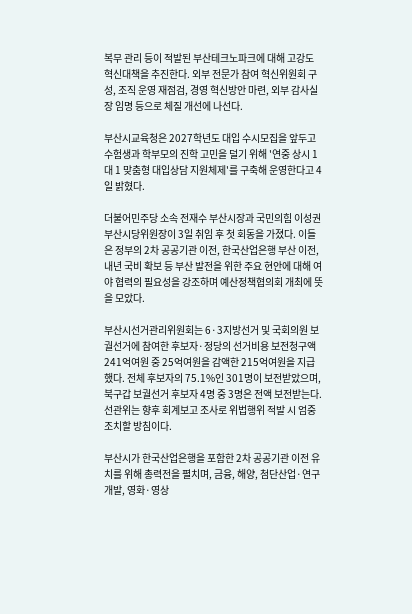복무 관리 등이 적발된 부산테크노파크에 대해 고강도 혁신대책을 추진한다. 외부 전문가 참여 혁신위원회 구성, 조직 운영 재점검, 경영 혁신방안 마련, 외부 감사실장 임명 등으로 체질 개선에 나선다.

부산시교육청은 2027학년도 대입 수시모집을 앞두고 수험생과 학부모의 진학 고민을 덜기 위해 '연중 상시 1 대 1 맞춤형 대입상담 지원체제'를 구축해 운영한다고 4일 밝혔다.

더불어민주당 소속 전재수 부산시장과 국민의힘 이성권 부산시당위원장이 3일 취임 후 첫 회동을 가졌다. 이들은 정부의 2차 공공기관 이전, 한국산업은행 부산 이전, 내년 국비 확보 등 부산 발전을 위한 주요 현안에 대해 여야 협력의 필요성을 강조하며 예산정책협의회 개최에 뜻을 모았다.

부산시선거관리위원회는 6·3지방선거 및 국회의원 보궐선거에 참여한 후보자·정당의 선거비용 보전청구액 241억여원 중 25억여원을 감액한 215억여원을 지급했다. 전체 후보자의 75.1%인 301명이 보전받았으며, 북구갑 보궐선거 후보자 4명 중 3명은 전액 보전받는다. 선관위는 향후 회계보고 조사로 위법행위 적발 시 엄중 조치할 방침이다.

부산시가 한국산업은행을 포함한 2차 공공기관 이전 유치를 위해 총력전을 펼치며, 금융, 해양, 첨단산업·연구개발, 영화·영상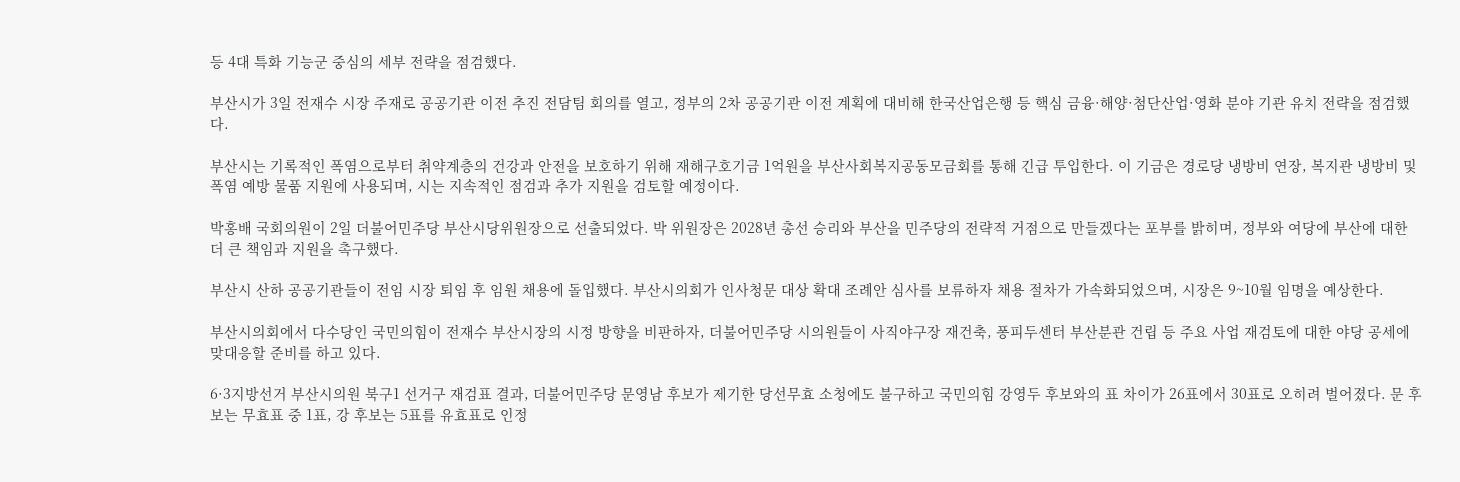등 4대 특화 기능군 중심의 세부 전략을 점검했다.

부산시가 3일 전재수 시장 주재로 공공기관 이전 추진 전담팀 회의를 열고, 정부의 2차 공공기관 이전 계획에 대비해 한국산업은행 등 핵심 금융·해양·첨단산업·영화 분야 기관 유치 전략을 점검했다.

부산시는 기록적인 폭염으로부터 취약계층의 건강과 안전을 보호하기 위해 재해구호기금 1억원을 부산사회복지공동모금회를 통해 긴급 투입한다. 이 기금은 경로당 냉방비 연장, 복지관 냉방비 및 폭염 예방 물품 지원에 사용되며, 시는 지속적인 점검과 추가 지원을 검토할 예정이다.

박홍배 국회의원이 2일 더불어민주당 부산시당위원장으로 선출되었다. 박 위원장은 2028년 총선 승리와 부산을 민주당의 전략적 거점으로 만들겠다는 포부를 밝히며, 정부와 여당에 부산에 대한 더 큰 책임과 지원을 촉구했다.

부산시 산하 공공기관들이 전임 시장 퇴임 후 임원 채용에 돌입했다. 부산시의회가 인사청문 대상 확대 조례안 심사를 보류하자 채용 절차가 가속화되었으며, 시장은 9~10월 임명을 예상한다.

부산시의회에서 다수당인 국민의힘이 전재수 부산시장의 시정 방향을 비판하자, 더불어민주당 시의원들이 사직야구장 재건축, 퐁피두센터 부산분관 건립 등 주요 사업 재검토에 대한 야당 공세에 맞대응할 준비를 하고 있다.

6·3지방선거 부산시의원 북구1 선거구 재검표 결과, 더불어민주당 문영남 후보가 제기한 당선무효 소청에도 불구하고 국민의힘 강영두 후보와의 표 차이가 26표에서 30표로 오히려 벌어졌다. 문 후보는 무효표 중 1표, 강 후보는 5표를 유효표로 인정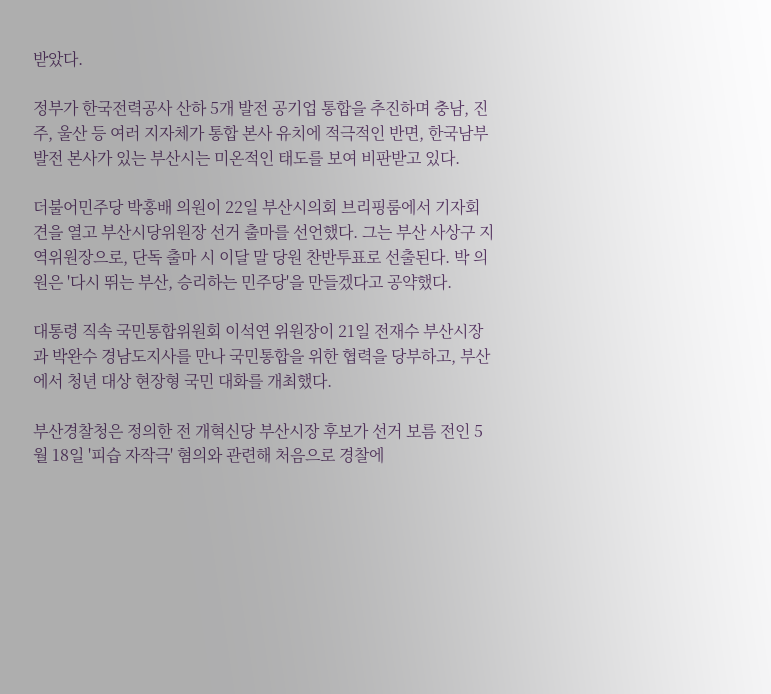받았다.

정부가 한국전력공사 산하 5개 발전 공기업 통합을 추진하며 충남, 진주, 울산 등 여러 지자체가 통합 본사 유치에 적극적인 반면, 한국남부발전 본사가 있는 부산시는 미온적인 태도를 보여 비판받고 있다.

더불어민주당 박홍배 의원이 22일 부산시의회 브리핑룸에서 기자회견을 열고 부산시당위원장 선거 출마를 선언했다. 그는 부산 사상구 지역위원장으로, 단독 출마 시 이달 말 당원 찬반투표로 선출된다. 박 의원은 '다시 뛰는 부산, 승리하는 민주당'을 만들겠다고 공약했다.

대통령 직속 국민통합위원회 이석연 위원장이 21일 전재수 부산시장과 박완수 경남도지사를 만나 국민통합을 위한 협력을 당부하고, 부산에서 청년 대상 현장형 국민 대화를 개최했다.

부산경찰청은 정의한 전 개혁신당 부산시장 후보가 선거 보름 전인 5월 18일 '피습 자작극' 혐의와 관련해 처음으로 경찰에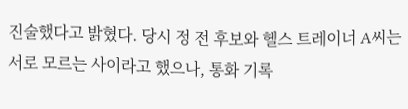진술했다고 밝혔다. 당시 정 전 후보와 헬스 트레이너 A씨는 서로 모르는 사이라고 했으나, 통화 기록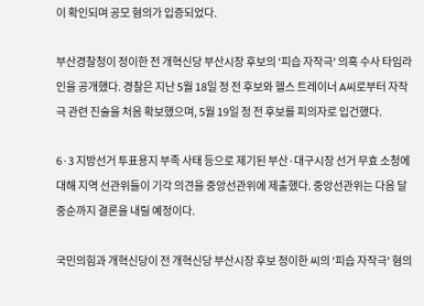이 확인되며 공모 혐의가 입증되었다.

부산경찰청이 정이한 전 개혁신당 부산시장 후보의 '피습 자작극' 의혹 수사 타임라인을 공개했다. 경찰은 지난 5월 18일 정 전 후보와 헬스 트레이너 A씨로부터 자작극 관련 진술을 처음 확보했으며, 5월 19일 정 전 후보를 피의자로 입건했다.

6·3 지방선거 투표용지 부족 사태 등으로 제기된 부산·대구시장 선거 무효 소청에 대해 지역 선관위들이 기각 의견을 중앙선관위에 제출했다. 중앙선관위는 다음 달 중순까지 결론을 내릴 예정이다.

국민의힘과 개혁신당이 전 개혁신당 부산시장 후보 정이한 씨의 '피습 자작극' 혐의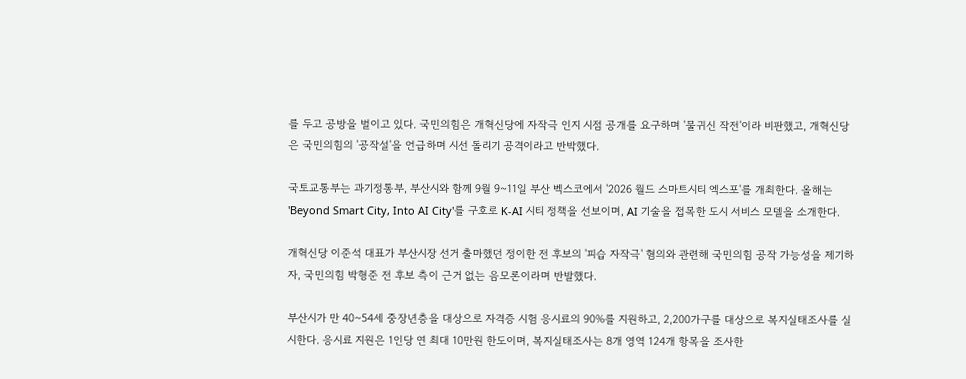를 두고 공방을 벌이고 있다. 국민의힘은 개혁신당에 자작극 인지 시점 공개를 요구하며 '물귀신 작전'이라 비판했고, 개혁신당은 국민의힘의 '공작설'을 언급하며 시선 돌리기 공격이라고 반박했다.

국토교통부는 과기정통부, 부산시와 함께 9월 9~11일 부산 벡스코에서 '2026 월드 스마트시티 엑스포'를 개최한다. 올해는 'Beyond Smart City, Into AI City'를 구호로 K-AI 시티 정책을 선보이며, AI 기술을 접목한 도시 서비스 모델을 소개한다.

개혁신당 이준석 대표가 부산시장 선거 출마했던 정이한 전 후보의 '피습 자작극' 혐의와 관련해 국민의힘 공작 가능성을 제기하자, 국민의힘 박형준 전 후보 측이 근거 없는 음모론이라며 반발했다.

부산시가 만 40~54세 중장년층을 대상으로 자격증 시험 응시료의 90%를 지원하고, 2,200가구를 대상으로 복지실태조사를 실시한다. 응시료 지원은 1인당 연 최대 10만원 한도이며, 복지실태조사는 8개 영역 124개 항목을 조사한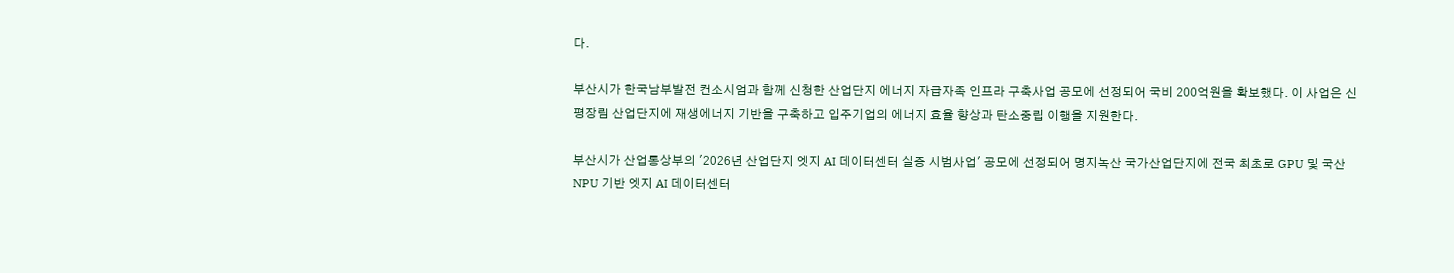다.

부산시가 한국남부발전 컨소시엄과 함께 신청한 산업단지 에너지 자급자족 인프라 구축사업 공모에 선정되어 국비 200억원을 확보했다. 이 사업은 신평장림 산업단지에 재생에너지 기반을 구축하고 입주기업의 에너지 효율 향상과 탄소중립 이행을 지원한다.

부산시가 산업통상부의 '2026년 산업단지 엣지 AI 데이터센터 실증 시범사업' 공모에 선정되어 명지녹산 국가산업단지에 전국 최초로 GPU 및 국산 NPU 기반 엣지 AI 데이터센터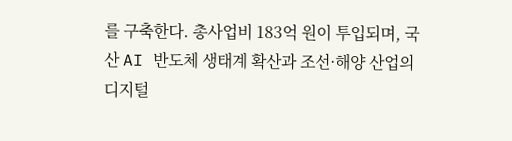를 구축한다. 총사업비 183억 원이 투입되며, 국산 AI 반도체 생태계 확산과 조선·해양 산업의 디지털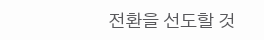전환을 선도할 것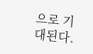으로 기대된다.